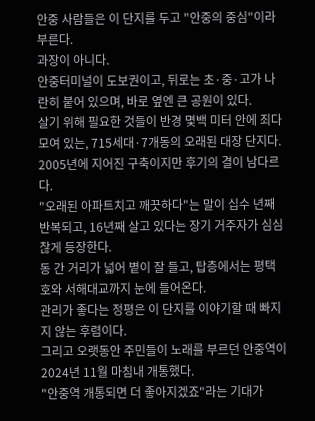안중 사람들은 이 단지를 두고 "안중의 중심"이라 부른다.
과장이 아니다.
안중터미널이 도보권이고, 뒤로는 초·중·고가 나란히 붙어 있으며, 바로 옆엔 큰 공원이 있다.
살기 위해 필요한 것들이 반경 몇백 미터 안에 죄다 모여 있는, 715세대·7개동의 오래된 대장 단지다.
2005년에 지어진 구축이지만 후기의 결이 남다르다.
"오래된 아파트치고 깨끗하다"는 말이 십수 년째 반복되고, 16년째 살고 있다는 장기 거주자가 심심찮게 등장한다.
동 간 거리가 넓어 볕이 잘 들고, 탑층에서는 평택호와 서해대교까지 눈에 들어온다.
관리가 좋다는 정평은 이 단지를 이야기할 때 빠지지 않는 후렴이다.
그리고 오랫동안 주민들이 노래를 부르던 안중역이 2024년 11월 마침내 개통했다.
"안중역 개통되면 더 좋아지겠죠"라는 기대가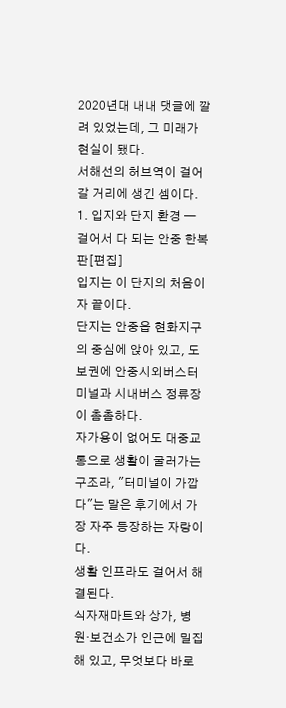2020년대 내내 댓글에 깔려 있었는데, 그 미래가 현실이 됐다.
서해선의 허브역이 걸어갈 거리에 생긴 셈이다.
1. 입지와 단지 환경 — 걸어서 다 되는 안중 한복판[편집]
입지는 이 단지의 처음이자 끝이다.
단지는 안중읍 현화지구의 중심에 앉아 있고, 도보권에 안중시외버스터미널과 시내버스 정류장이 촘촘하다.
자가용이 없어도 대중교통으로 생활이 굴러가는 구조라, "터미널이 가깝다"는 말은 후기에서 가장 자주 등장하는 자랑이다.
생활 인프라도 걸어서 해결된다.
식자재마트와 상가, 병원·보건소가 인근에 밀집해 있고, 무엇보다 바로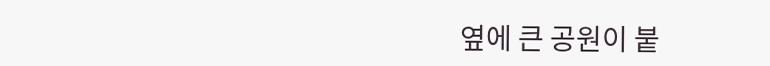옆에 큰 공원이 붙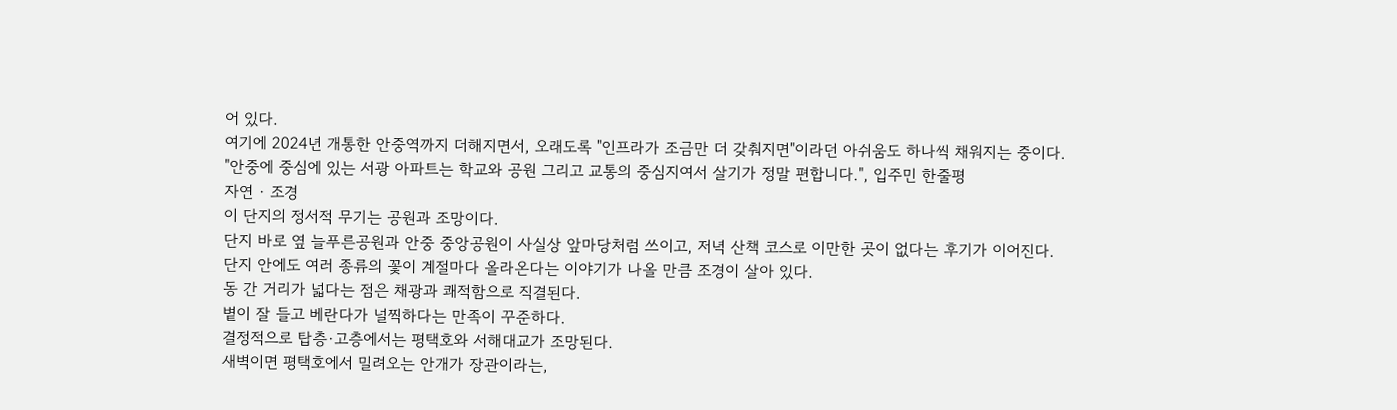어 있다.
여기에 2024년 개통한 안중역까지 더해지면서, 오래도록 "인프라가 조금만 더 갖춰지면"이라던 아쉬움도 하나씩 채워지는 중이다.
"안중에 중심에 있는 서광 아파트는 학교와 공원 그리고 교통의 중심지여서 살기가 정말 편합니다.", 입주민 한줄평
자연 · 조경
이 단지의 정서적 무기는 공원과 조망이다.
단지 바로 옆 늘푸른공원과 안중 중앙공원이 사실상 앞마당처럼 쓰이고, 저녁 산책 코스로 이만한 곳이 없다는 후기가 이어진다.
단지 안에도 여러 종류의 꽃이 계절마다 올라온다는 이야기가 나올 만큼 조경이 살아 있다.
동 간 거리가 넓다는 점은 채광과 쾌적함으로 직결된다.
볕이 잘 들고 베란다가 널찍하다는 만족이 꾸준하다.
결정적으로 탑층·고층에서는 평택호와 서해대교가 조망된다.
새벽이면 평택호에서 밀려오는 안개가 장관이라는,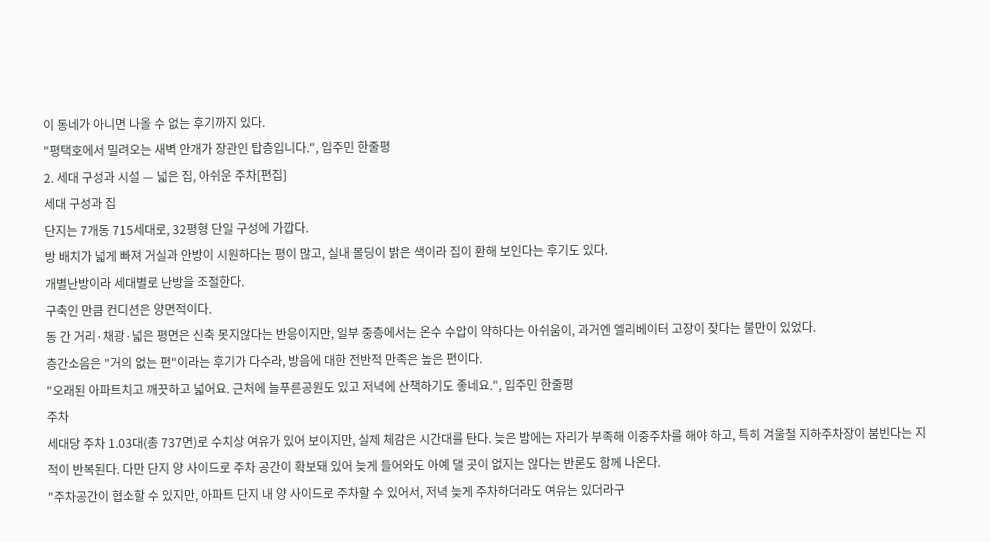이 동네가 아니면 나올 수 없는 후기까지 있다.
"평택호에서 밀려오는 새벽 안개가 장관인 탑층입니다.", 입주민 한줄평
2. 세대 구성과 시설 — 넓은 집, 아쉬운 주차[편집]
세대 구성과 집
단지는 7개동 715세대로, 32평형 단일 구성에 가깝다.
방 배치가 넓게 빠져 거실과 안방이 시원하다는 평이 많고, 실내 몰딩이 밝은 색이라 집이 환해 보인다는 후기도 있다.
개별난방이라 세대별로 난방을 조절한다.
구축인 만큼 컨디션은 양면적이다.
동 간 거리·채광·넓은 평면은 신축 못지않다는 반응이지만, 일부 중층에서는 온수 수압이 약하다는 아쉬움이, 과거엔 엘리베이터 고장이 잦다는 불만이 있었다.
층간소음은 "거의 없는 편"이라는 후기가 다수라, 방음에 대한 전반적 만족은 높은 편이다.
"오래된 아파트치고 깨끗하고 넓어요. 근처에 늘푸른공원도 있고 저녁에 산책하기도 좋네요.", 입주민 한줄평
주차
세대당 주차 1.03대(총 737면)로 수치상 여유가 있어 보이지만, 실제 체감은 시간대를 탄다. 늦은 밤에는 자리가 부족해 이중주차를 해야 하고, 특히 겨울철 지하주차장이 붐빈다는 지적이 반복된다. 다만 단지 양 사이드로 주차 공간이 확보돼 있어 늦게 들어와도 아예 댈 곳이 없지는 않다는 반론도 함께 나온다.
"주차공간이 협소할 수 있지만, 아파트 단지 내 양 사이드로 주차할 수 있어서, 저녁 늦게 주차하더라도 여유는 있더라구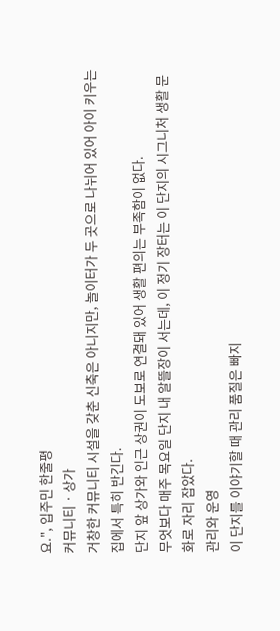요.", 입주민 한줄평
커뮤니티 · 상가
거창한 커뮤니티 시설을 갖춘 신축은 아니지만, 놀이터가 두 곳으로 나뉘어 있어 아이 키우는 집에서 특히 반긴다.
단지 앞 상가와 인근 상권이 도보로 연결돼 있어 생활 편의는 부족함이 없다.
무엇보다 매주 목요일 단지 내 알뜰장이 서는데, 이 정기 장터는 이 단지의 시그니처 생활 문화로 자리 잡았다.
관리와 운영
이 단지를 이야기할 때 관리 품질은 빠지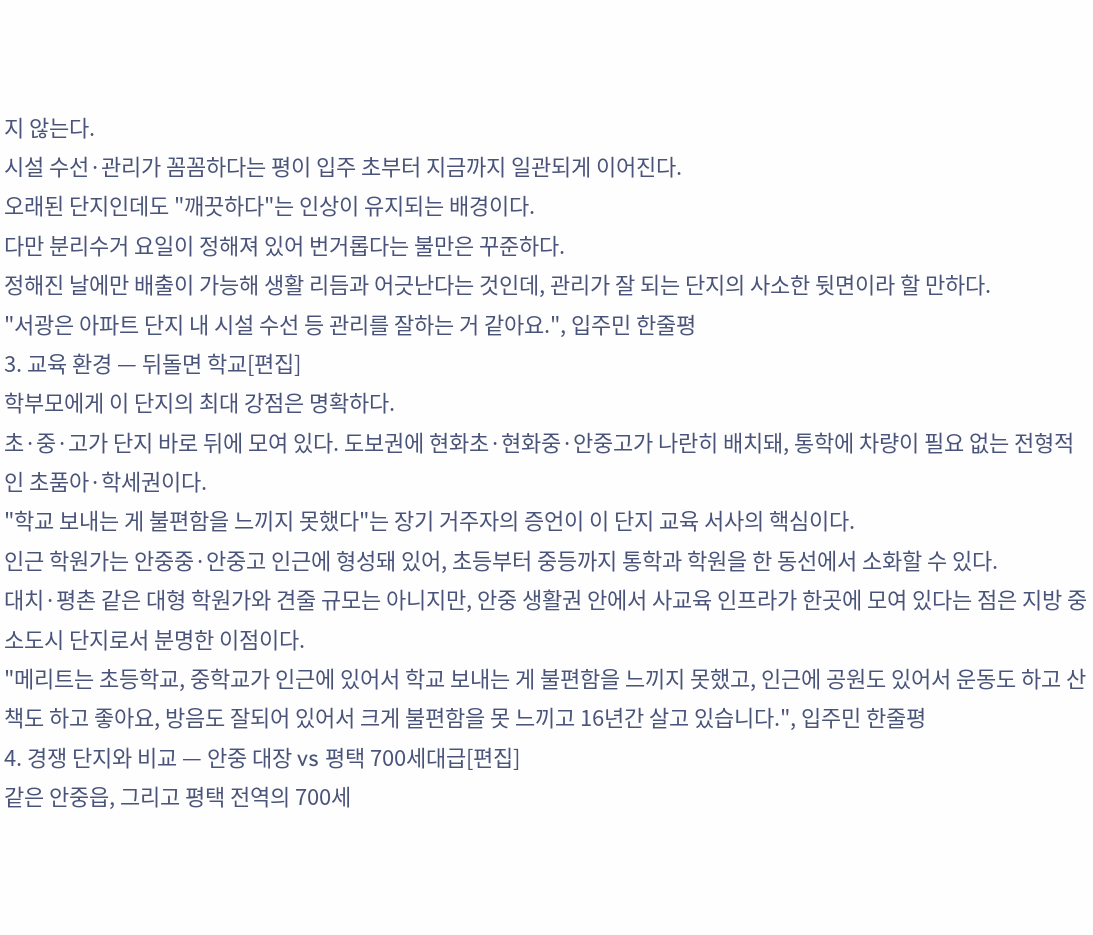지 않는다.
시설 수선·관리가 꼼꼼하다는 평이 입주 초부터 지금까지 일관되게 이어진다.
오래된 단지인데도 "깨끗하다"는 인상이 유지되는 배경이다.
다만 분리수거 요일이 정해져 있어 번거롭다는 불만은 꾸준하다.
정해진 날에만 배출이 가능해 생활 리듬과 어긋난다는 것인데, 관리가 잘 되는 단지의 사소한 뒷면이라 할 만하다.
"서광은 아파트 단지 내 시설 수선 등 관리를 잘하는 거 같아요.", 입주민 한줄평
3. 교육 환경 — 뒤돌면 학교[편집]
학부모에게 이 단지의 최대 강점은 명확하다.
초·중·고가 단지 바로 뒤에 모여 있다. 도보권에 현화초·현화중·안중고가 나란히 배치돼, 통학에 차량이 필요 없는 전형적인 초품아·학세권이다.
"학교 보내는 게 불편함을 느끼지 못했다"는 장기 거주자의 증언이 이 단지 교육 서사의 핵심이다.
인근 학원가는 안중중·안중고 인근에 형성돼 있어, 초등부터 중등까지 통학과 학원을 한 동선에서 소화할 수 있다.
대치·평촌 같은 대형 학원가와 견줄 규모는 아니지만, 안중 생활권 안에서 사교육 인프라가 한곳에 모여 있다는 점은 지방 중소도시 단지로서 분명한 이점이다.
"메리트는 초등학교, 중학교가 인근에 있어서 학교 보내는 게 불편함을 느끼지 못했고, 인근에 공원도 있어서 운동도 하고 산책도 하고 좋아요, 방음도 잘되어 있어서 크게 불편함을 못 느끼고 16년간 살고 있습니다.", 입주민 한줄평
4. 경쟁 단지와 비교 — 안중 대장 vs 평택 700세대급[편집]
같은 안중읍, 그리고 평택 전역의 700세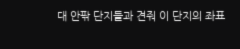대 안팎 단지들과 견줘 이 단지의 좌표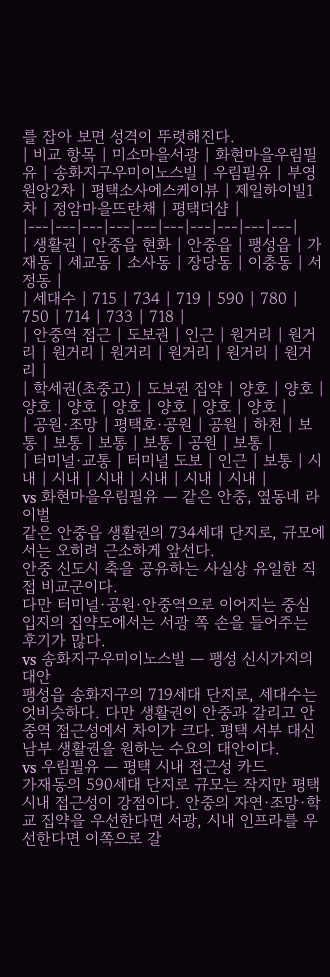를 잡아 보면 성격이 뚜렷해진다.
| 비교 항목 | 미소마을서광 | 화현마을우림필유 | 송화지구우미이노스빌 | 우림필유 | 부영원앙2차 | 평택소사에스케이뷰 | 제일하이빌1차 | 정암마을뜨란채 | 평택더샵 |
|---|---|---|---|---|---|---|---|---|---|
| 생활권 | 안중읍 현화 | 안중읍 | 팽성읍 | 가재동 | 세교동 | 소사동 | 장당동 | 이충동 | 서정동 |
| 세대수 | 715 | 734 | 719 | 590 | 780 | 750 | 714 | 733 | 718 |
| 안중역 접근 | 도보권 | 인근 | 원거리 | 원거리 | 원거리 | 원거리 | 원거리 | 원거리 | 원거리 |
| 학세권(초중고) | 도보권 집약 | 양호 | 양호 | 양호 | 양호 | 양호 | 양호 | 양호 | 양호 |
| 공원·조망 | 평택호·공원 | 공원 | 하천 | 보통 | 보통 | 보통 | 보통 | 공원 | 보통 |
| 터미널·교통 | 터미널 도보 | 인근 | 보통 | 시내 | 시내 | 시내 | 시내 | 시내 | 시내 |
vs 화현마을우림필유 — 같은 안중, 옆동네 라이벌
같은 안중읍 생활권의 734세대 단지로, 규모에서는 오히려 근소하게 앞선다.
안중 신도시 축을 공유하는 사실상 유일한 직접 비교군이다.
다만 터미널·공원·안중역으로 이어지는 중심 입지의 집약도에서는 서광 쪽 손을 들어주는 후기가 많다.
vs 송화지구우미이노스빌 — 팽성 신시가지의 대안
팽성읍 송화지구의 719세대 단지로, 세대수는 엇비슷하다. 다만 생활권이 안중과 갈리고 안중역 접근성에서 차이가 크다. 평택 서부 대신 남부 생활권을 원하는 수요의 대안이다.
vs 우림필유 — 평택 시내 접근성 카드
가재동의 590세대 단지로 규모는 작지만 평택 시내 접근성이 강점이다. 안중의 자연·조망·학교 집약을 우선한다면 서광, 시내 인프라를 우선한다면 이쪽으로 갈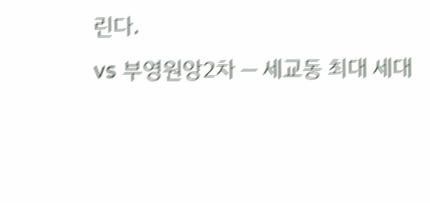린다.
vs 부영원앙2차 — 세교동 최대 세대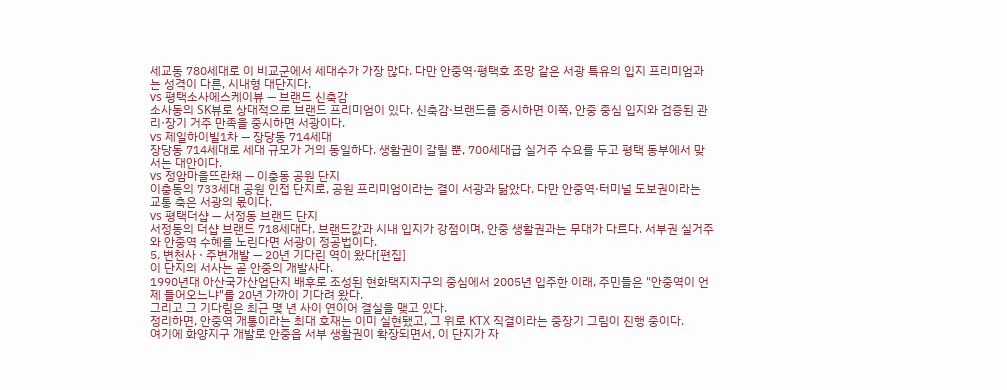세교동 780세대로 이 비교군에서 세대수가 가장 많다. 다만 안중역·평택호 조망 같은 서광 특유의 입지 프리미엄과는 성격이 다른, 시내형 대단지다.
vs 평택소사에스케이뷰 — 브랜드 신축감
소사동의 SK뷰로 상대적으로 브랜드 프리미엄이 있다. 신축감·브랜드를 중시하면 이쪽, 안중 중심 입지와 검증된 관리·장기 거주 만족을 중시하면 서광이다.
vs 제일하이빌1차 — 장당동 714세대
장당동 714세대로 세대 규모가 거의 동일하다. 생활권이 갈릴 뿐, 700세대급 실거주 수요를 두고 평택 동부에서 맞서는 대안이다.
vs 정암마을뜨란채 — 이충동 공원 단지
이충동의 733세대 공원 인접 단지로, 공원 프리미엄이라는 결이 서광과 닮았다. 다만 안중역·터미널 도보권이라는 교통 축은 서광의 몫이다.
vs 평택더샵 — 서정동 브랜드 단지
서정동의 더샵 브랜드 718세대다. 브랜드값과 시내 입지가 강점이며, 안중 생활권과는 무대가 다르다. 서부권 실거주와 안중역 수혜를 노린다면 서광이 정공법이다.
5. 변천사 · 주변개발 — 20년 기다린 역이 왔다[편집]
이 단지의 서사는 곧 안중의 개발사다.
1990년대 아산국가산업단지 배후로 조성된 현화택지지구의 중심에서 2005년 입주한 이래, 주민들은 "안중역이 언제 들어오느냐"를 20년 가까이 기다려 왔다.
그리고 그 기다림은 최근 몇 년 사이 연이어 결실을 맺고 있다.
정리하면, 안중역 개통이라는 최대 호재는 이미 실현됐고, 그 위로 KTX 직결이라는 중장기 그림이 진행 중이다.
여기에 화양지구 개발로 안중읍 서부 생활권이 확장되면서, 이 단지가 자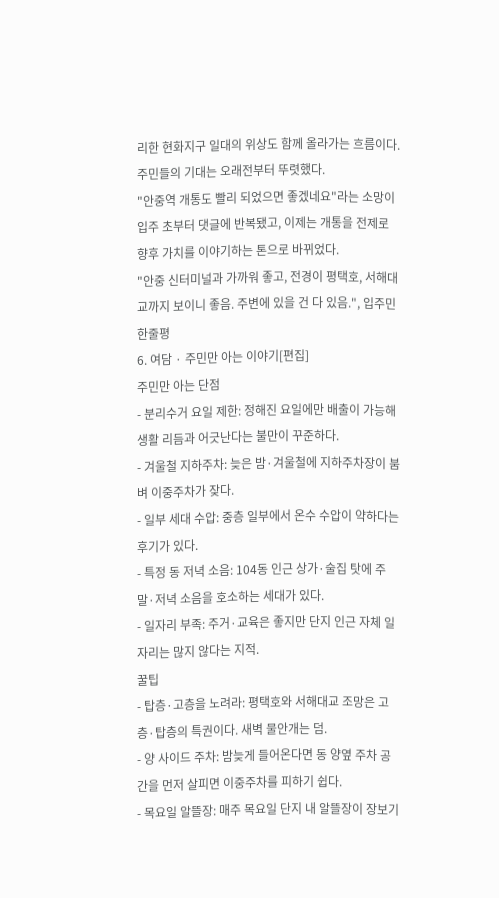리한 현화지구 일대의 위상도 함께 올라가는 흐름이다.
주민들의 기대는 오래전부터 뚜렷했다.
"안중역 개통도 빨리 되었으면 좋겠네요"라는 소망이 입주 초부터 댓글에 반복됐고, 이제는 개통을 전제로 향후 가치를 이야기하는 톤으로 바뀌었다.
"안중 신터미널과 가까워 좋고, 전경이 평택호, 서해대교까지 보이니 좋음. 주변에 있을 건 다 있음.", 입주민 한줄평
6. 여담 · 주민만 아는 이야기[편집]
주민만 아는 단점
- 분리수거 요일 제한: 정해진 요일에만 배출이 가능해 생활 리듬과 어긋난다는 불만이 꾸준하다.
- 겨울철 지하주차: 늦은 밤·겨울철에 지하주차장이 붐벼 이중주차가 잦다.
- 일부 세대 수압: 중층 일부에서 온수 수압이 약하다는 후기가 있다.
- 특정 동 저녁 소음: 104동 인근 상가·술집 탓에 주말·저녁 소음을 호소하는 세대가 있다.
- 일자리 부족: 주거·교육은 좋지만 단지 인근 자체 일자리는 많지 않다는 지적.
꿀팁
- 탑층·고층을 노려라: 평택호와 서해대교 조망은 고층·탑층의 특권이다. 새벽 물안개는 덤.
- 양 사이드 주차: 밤늦게 들어온다면 동 양옆 주차 공간을 먼저 살피면 이중주차를 피하기 쉽다.
- 목요일 알뜰장: 매주 목요일 단지 내 알뜰장이 장보기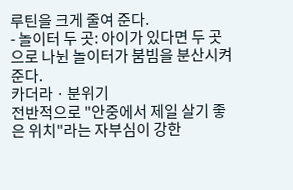루틴을 크게 줄여 준다.
- 놀이터 두 곳: 아이가 있다면 두 곳으로 나뉜 놀이터가 붐빔을 분산시켜 준다.
카더라 · 분위기
전반적으로 "안중에서 제일 살기 좋은 위치"라는 자부심이 강한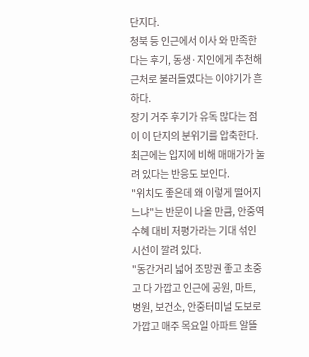단지다.
청북 등 인근에서 이사 와 만족한다는 후기, 동생·지인에게 추천해 근처로 불러들였다는 이야기가 흔하다.
장기 거주 후기가 유독 많다는 점이 이 단지의 분위기를 압축한다.
최근에는 입지에 비해 매매가가 눌려 있다는 반응도 보인다.
"위치도 좋은데 왜 이렇게 떨어지느냐"는 반문이 나올 만큼, 안중역 수혜 대비 저평가라는 기대 섞인 시선이 깔려 있다.
"동간거리 넓어 조망권 좋고 초중고 다 가깝고 인근에 공원, 마트, 병원, 보건소, 안중터미널 도보로 가깝고 매주 목요일 아파트 알뜰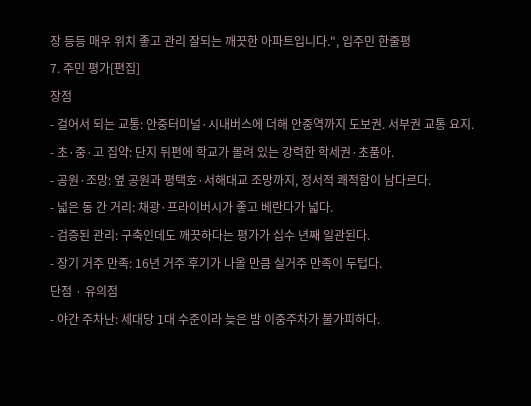장 등등 매우 위치 좋고 관리 잘되는 깨끗한 아파트입니다.", 입주민 한줄평
7. 주민 평가[편집]
장점
- 걸어서 되는 교통: 안중터미널·시내버스에 더해 안중역까지 도보권. 서부권 교통 요지.
- 초·중·고 집약: 단지 뒤편에 학교가 몰려 있는 강력한 학세권·초품아.
- 공원·조망: 옆 공원과 평택호·서해대교 조망까지, 정서적 쾌적함이 남다르다.
- 넓은 동 간 거리: 채광·프라이버시가 좋고 베란다가 넓다.
- 검증된 관리: 구축인데도 깨끗하다는 평가가 십수 년째 일관된다.
- 장기 거주 만족: 16년 거주 후기가 나올 만큼 실거주 만족이 두텁다.
단점 · 유의점
- 야간 주차난: 세대당 1대 수준이라 늦은 밤 이중주차가 불가피하다.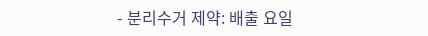- 분리수거 제약: 배출 요일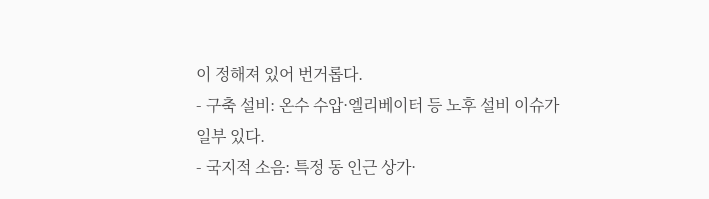이 정해져 있어 번거롭다.
- 구축 설비: 온수 수압·엘리베이터 등 노후 설비 이슈가 일부 있다.
- 국지적 소음: 특정 동 인근 상가·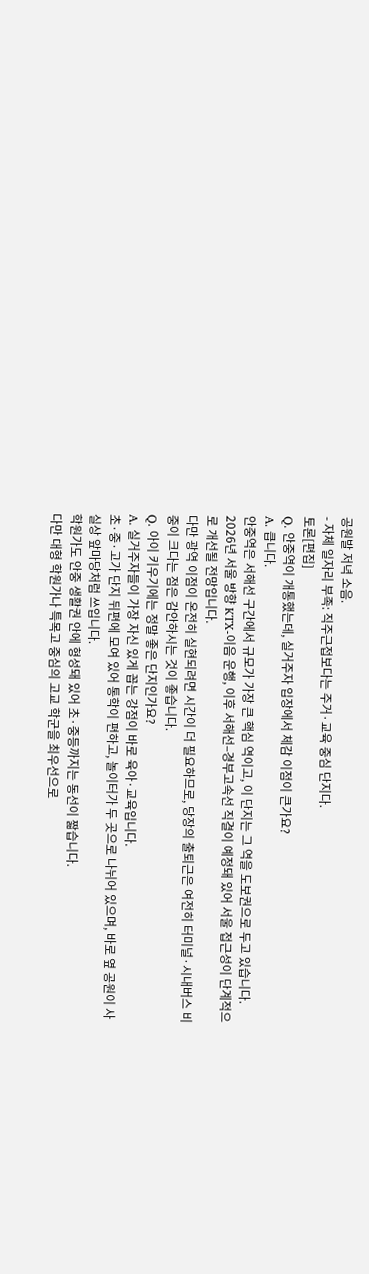공원발 저녁 소음.
- 자체 일자리 부족: 직주근접보다는 주거·교육 중심 단지다.
토론[편집]
Q. 안중역이 개통했는데, 실거주자 입장에서 체감 이점이 큰가요?
A. 큽니다.
안중역은 서해선 구간에서 규모가 가장 큰 핵심 역이고, 이 단지는 그 역을 도보권으로 두고 있습니다.
2026년 서울 방향 KTX-이음 운행, 이후 서해선–경부고속선 직결이 예정돼 있어 서울 접근성이 단계적으로 개선될 전망입니다.
다만 광역 이점이 온전히 실현되려면 시간이 더 필요하므로, 당장의 출퇴근은 여전히 터미널·시내버스 비중이 크다는 점은 감안하시는 것이 좋습니다.
Q. 아이 키우기에는 정말 좋은 단지인가요?
A. 실거주자들이 가장 자신 있게 꼽는 강점이 바로 육아·교육입니다.
초·중·고가 단지 뒤편에 모여 있어 통학이 편하고, 놀이터가 두 곳으로 나뉘어 있으며, 바로 옆 공원이 사실상 앞마당처럼 쓰입니다.
학원가도 안중 생활권 안에 형성돼 있어 초·중등까지는 동선이 짧습니다.
다만 대형 학원가나 특목고 중심의 고교 학군을 최우선으로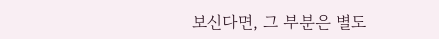보신다면, 그 부분은 별도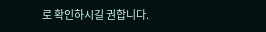로 확인하시길 권합니다.